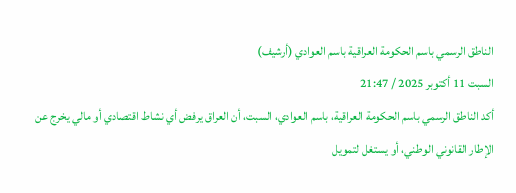الناطق الرسمي باسم الحكومة العراقية باسم العوادي (أرشيف)
السبت 11 أكتوبر 2025 / 21:47
أكد الناطق الرسمي باسم الحكومة العراقية، باسم العوادي، السبت، أن العراق يرفض أي نشاط اقتصادي أو مالي يخرج عن الإطار القانوني الوطني، أو يستغل لتمويل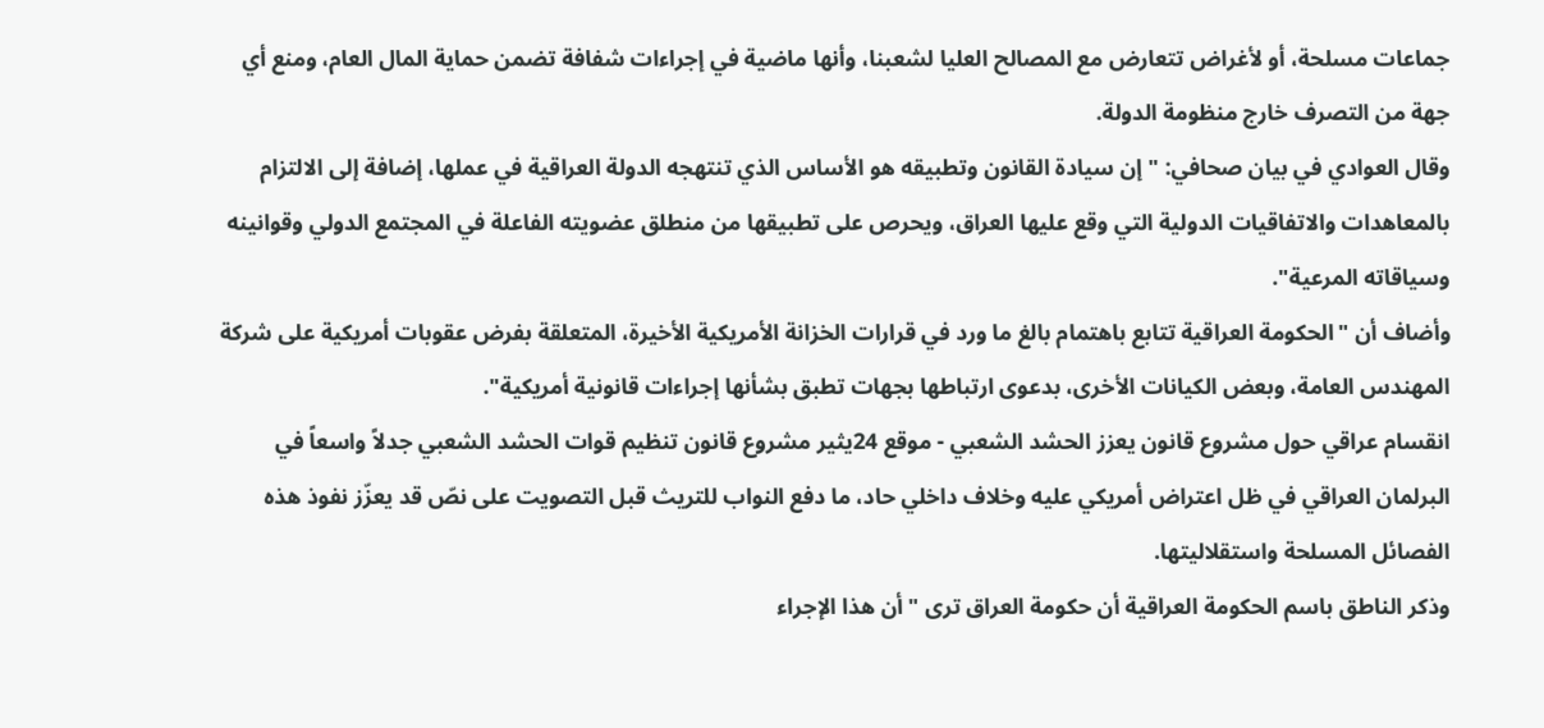جماعات مسلحة، أو لأغراض تتعارض مع المصالح العليا لشعبنا، وأنها ماضية في إجراءات شفافة تضمن حماية المال العام، ومنع أي جهة من التصرف خارج منظومة الدولة.
وقال العوادي في بيان صحافي: "إن سيادة القانون وتطبيقه هو الأساس الذي تنتهجه الدولة العراقية في عملها، إضافة إلى الالتزام بالمعاهدات والاتفاقيات الدولية التي وقع عليها العراق، ويحرص على تطبيقها من منطلق عضويته الفاعلة في المجتمع الدولي وقوانينه وسياقاته المرعية".
وأضاف أن "الحكومة العراقية تتابع باهتمام بالغ ما ورد في قرارات الخزانة الأمريكية الأخيرة، المتعلقة بفرض عقوبات أمريكية على شركة المهندس العامة، وبعض الكيانات الأخرى، بدعوى ارتباطها بجهات تطبق بشأنها إجراءات قانونية أمريكية".
انقسام عراقي حول مشروع قانون يعزز الحشد الشعبي - موقع 24يثير مشروع قانون تنظيم قوات الحشد الشعبي جدلاً واسعاً في البرلمان العراقي في ظل اعتراض أمريكي عليه وخلاف داخلي حاد، ما دفع النواب للتريث قبل التصويت على نصّ قد يعزّز نفوذ هذه الفصائل المسلحة واستقلاليتها.
وذكر الناطق باسم الحكومة العراقية أن حكومة العراق ترى "أن هذا الإجراء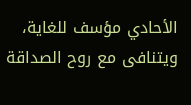الأحادي مؤسف للغاية، ويتنافى مع روح الصداقة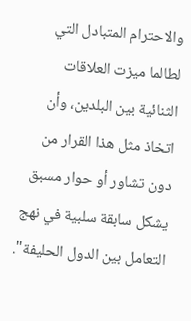والاحترام المتبادل التي لطالما ميزت العلاقات الثنائية بين البلدين، وأن اتخاذ مثل هذا القرار من دون تشاور أو حوار مسبق يشكل سابقة سلبية في نهج التعامل بين الدول الحليفة".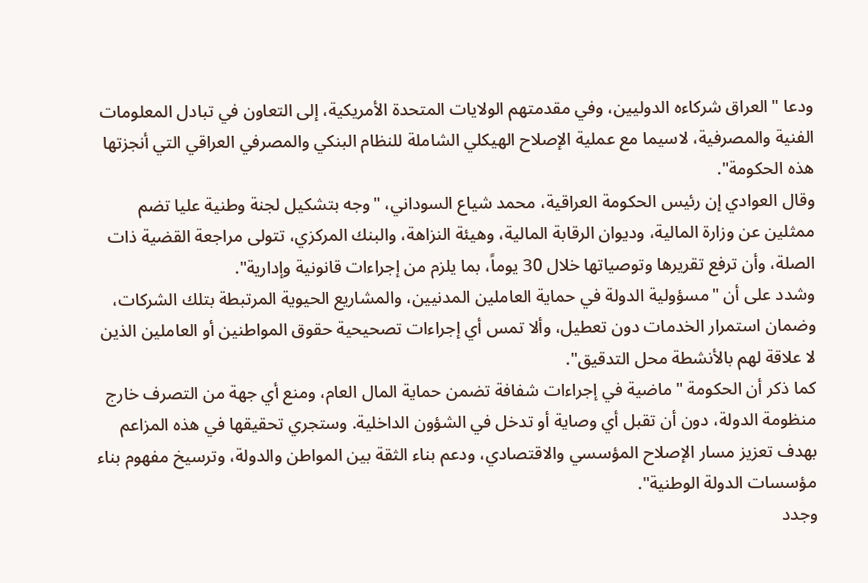ودعا "العراق شركاءه الدوليين، وفي مقدمتهم الولايات المتحدة الأمريكية، إلى التعاون في تبادل المعلومات الفنية والمصرفية، لاسيما مع عملية الإصلاح الهيكلي الشاملة للنظام البنكي والمصرفي العراقي التي أنجزتها هذه الحكومة".
وقال العوادي إن رئيس الحكومة العراقية، محمد شياع السوداني، "وجه بتشكيل لجنة وطنية عليا تضم ممثلين عن وزارة المالية، وديوان الرقابة المالية، وهيئة النزاهة، والبنك المركزي، تتولى مراجعة القضية ذات الصلة، وأن ترفع تقريرها وتوصياتها خلال 30 يوماً، بما يلزم من إجراءات قانونية وإدارية".
وشدد على أن "مسؤولية الدولة في حماية العاملين المدنيين، والمشاريع الحيوية المرتبطة بتلك الشركات، وضمان استمرار الخدمات دون تعطيل، وألا تمس أي إجراءات تصحيحية حقوق المواطنين أو العاملين الذين لا علاقة لهم بالأنشطة محل التدقيق".
كما ذكر أن الحكومة "ماضية في إجراءات شفافة تضمن حماية المال العام، ومنع أي جهة من التصرف خارج منظومة الدولة، دون أن تقبل أي وصاية أو تدخل في الشؤون الداخلية. وستجري تحقيقها في هذه المزاعم بهدف تعزيز مسار الإصلاح المؤسسي والاقتصادي، ودعم بناء الثقة بين المواطن والدولة، وترسيخ مفهوم بناء مؤسسات الدولة الوطنية".
وجدد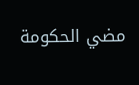مضي الحكومة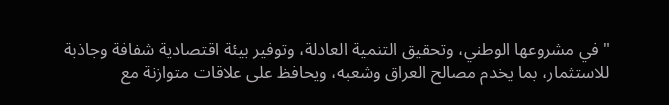"في مشروعها الوطني، وتحقيق التنمية العادلة، وتوفير بيئة اقتصادية شفافة وجاذبة للاستثمار، بما يخدم مصالح العراق وشعبه، ويحافظ على علاقات متوازنة مع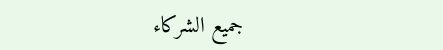جميع الشركاء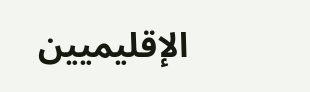الإقليميين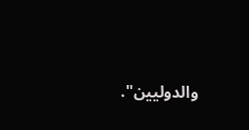والدوليين".